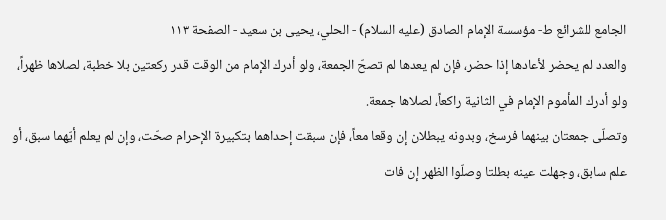الجامع للشرائع ط- مؤسسة الإمام الصادق (عليه السلام) - الحلي، يحيى بن سعيد - الصفحة ١١٣
والعدد لم يحضر لأعادها إذا حضر، فإن لم يعدها لم تصحّ الجمعة، ولو أدرك الإمام من الوقت قدر ركعتين بلا خطبة، لصلاها ظهراً، ولو أدرك المأموم الإمام في الثانية راكعاً، لصلاها جمعة.
وتصلّى جمعتان بينهما فرسخ، وبدونه يبطلان إن وقعا معاً، فإن سبقت إحداهما بتكبيرة الإحرام صحّت، وإن لم يعلم أيّهما سبق، أو علم سابق، وجهلت عينه بطلتا وصلّوا الظهر إن فات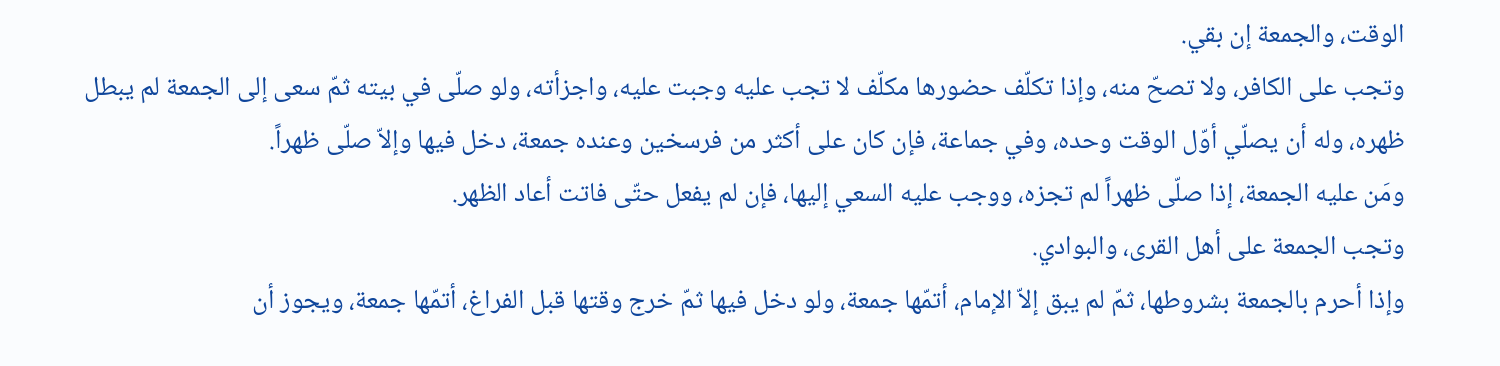الوقت، والجمعة إن بقي.
وتجب على الكافر، ولا تصحّ منه، وإذا تكلّف حضورها مكلّف لا تجب عليه وجبت عليه، واجزأته، ولو صلّى في بيته ثمّ سعى إلى الجمعة لم يبطل ظهره، وله أن يصلّي أوّل الوقت وحده، وفي جماعة، فإن كان على أكثر من فرسخين وعنده جمعة، دخل فيها وإلاّ صلّى ظهراً.
ومَن عليه الجمعة، إذا صلّى ظهراً لم تجزه، ووجب عليه السعي إليها، فإن لم يفعل حتّى فاتت أعاد الظهر.
وتجب الجمعة على أهل القرى، والبوادي.
وإذا أحرم بالجمعة بشروطها، ثمّ لم يبق إلاّ الإمام، أتمّها جمعة، ولو دخل فيها ثمّ خرج وقتها قبل الفراغ، أتمّها جمعة، ويجوز أن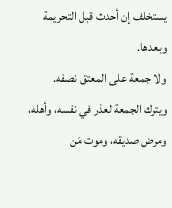يستخلف إن أحدث قبل التحريمة وبعدها.
ولا جمعة على المعتق نصفه.
ويترك الجمعة لعذر في نفسه، وأهله، ومرض صديقه، وموت مَن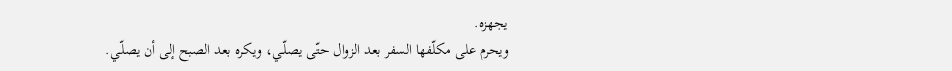يجهزه.
ويحرم على مكلّفها السفر بعد الزوال حتّى يصلّـي، ويكره بعد الصبح إلى أن يصلّـي.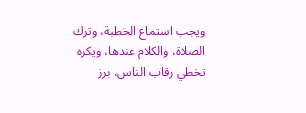ويجب استماع الخطبة، وترك الصلاة، والكلام عندها، ويكره تخطي رقاب الناس، برز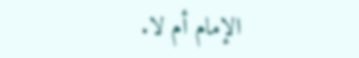الإمام أم لا.